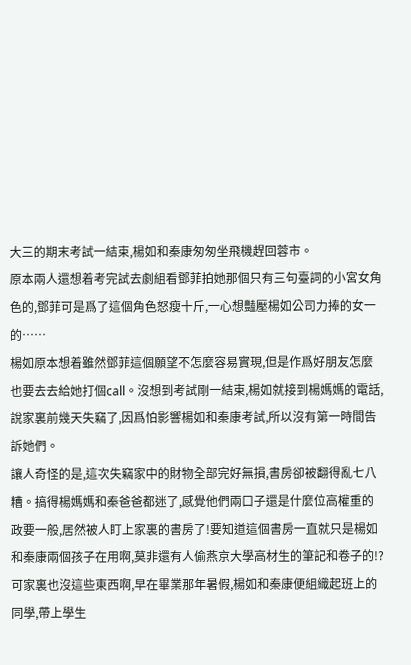大三的期末考試一結束,楊如和秦康匆匆坐飛機趕回蓉市。
原本兩人還想着考完試去劇組看鄧菲拍她那個只有三句臺詞的小宮女角色的,鄧菲可是爲了這個角色怒瘦十斤,一心想豔壓楊如公司力捧的女一的……
楊如原本想着雖然鄧菲這個願望不怎麼容易實現,但是作爲好朋友怎麼也要去去給她打個call。沒想到考試剛一結束,楊如就接到楊媽媽的電話,說家裏前幾天失竊了,因爲怕影響楊如和秦康考試,所以沒有第一時間告訴她們。
讓人奇怪的是,這次失竊家中的財物全部完好無損,書房卻被翻得亂七八糟。搞得楊媽媽和秦爸爸都迷了,感覺他們兩口子還是什麼位高權重的政要一般,居然被人盯上家裏的書房了!要知道這個書房一直就只是楊如和秦康兩個孩子在用啊,莫非還有人偷燕京大學高材生的筆記和卷子的!?可家裏也沒這些東西啊,早在畢業那年暑假,楊如和秦康便組織起班上的同學,帶上學生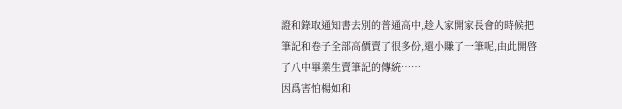證和錄取通知書去別的普通高中,趁人家開家長會的時候把筆記和卷子全部高價賣了很多份,還小賺了一筆呢,由此開啓了八中畢業生賣筆記的傳統……
因爲害怕楊如和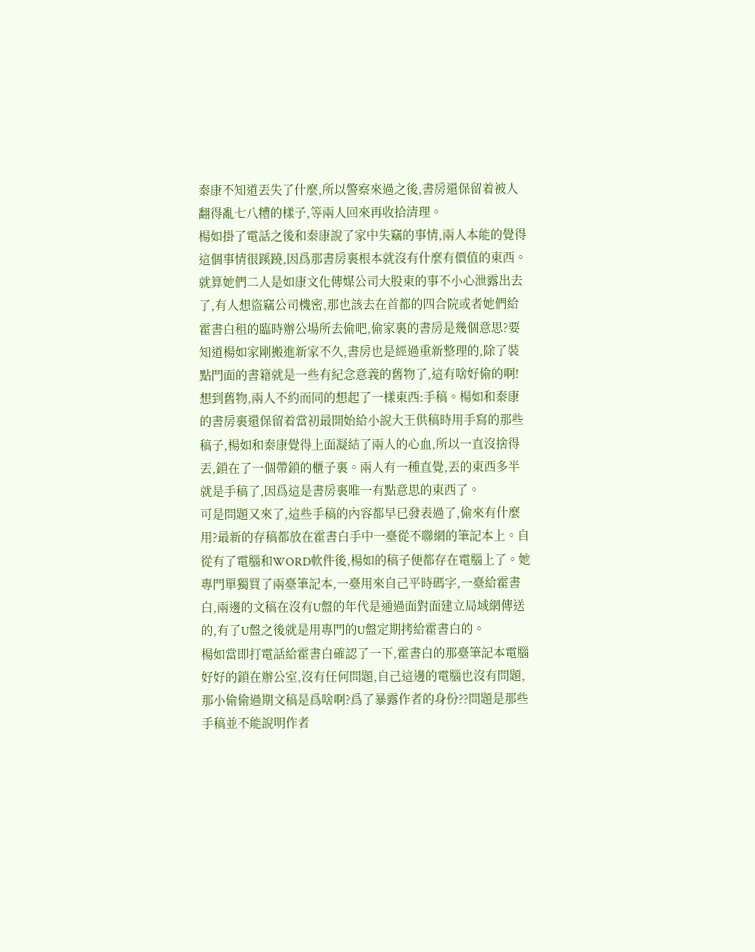秦康不知道丟失了什麼,所以警察來過之後,書房還保留着被人翻得亂七八糟的樣子,等兩人回來再收拾清理。
楊如掛了電話之後和秦康說了家中失竊的事情,兩人本能的覺得這個事情很蹊蹺,因爲那書房裏根本就沒有什麼有價值的東西。就算她們二人是如康文化傳媒公司大股東的事不小心泄露出去了,有人想盜竊公司機密,那也該去在首都的四合院或者她們給霍書白租的臨時辦公場所去偷吧,偷家裏的書房是幾個意思?要知道楊如家剛搬進新家不久,書房也是經過重新整理的,除了裝點門面的書籍就是一些有紀念意義的舊物了,這有啥好偷的啊!
想到舊物,兩人不約而同的想起了一樣東西:手稿。楊如和秦康的書房裏還保留着當初最開始給小說大王供稿時用手寫的那些稿子,楊如和秦康覺得上面凝結了兩人的心血,所以一直沒捨得丟,鎖在了一個帶鎖的櫃子裏。兩人有一種直覺,丟的東西多半就是手稿了,因爲這是書房裏唯一有點意思的東西了。
可是問題又來了,這些手稿的內容都早已發表過了,偷來有什麼用?最新的存稿都放在霍書白手中一臺從不聯網的筆記本上。自從有了電腦和WORD軟件後,楊如的稿子便都存在電腦上了。她專門單獨買了兩臺筆記本,一臺用來自己平時碼字,一臺給霍書白,兩邊的文稿在沒有U盤的年代是通過面對面建立局域網傳送的,有了U盤之後就是用專門的U盤定期拷給霍書白的。
楊如當即打電話給霍書白確認了一下,霍書白的那臺筆記本電腦好好的鎖在辦公室,沒有任何問題,自己這邊的電腦也沒有問題,那小偷偷過期文稿是爲啥啊?爲了暴露作者的身份??問題是那些手稿並不能說明作者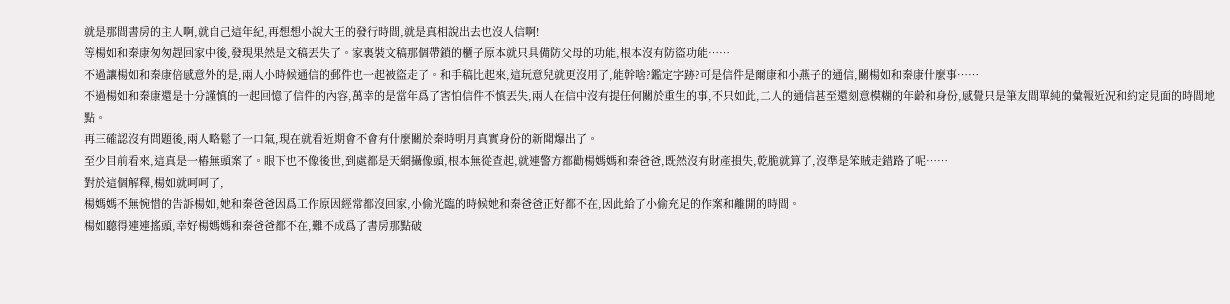就是那間書房的主人啊,就自己這年紀,再想想小說大王的發行時間,就是真相說出去也沒人信啊!
等楊如和秦康匆匆趕回家中後,發現果然是文稿丟失了。家裏裝文稿那個帶鎖的櫃子原本就只具備防父母的功能,根本沒有防盜功能……
不過讓楊如和秦康倍感意外的是,兩人小時候通信的郵件也一起被盜走了。和手稿比起來,這玩意兒就更沒用了,能幹啥?鑑定字跡?可是信件是爾康和小燕子的通信,關楊如和秦康什麼事……
不過楊如和秦康還是十分謹慎的一起回憶了信件的內容,萬幸的是當年爲了害怕信件不慎丟失,兩人在信中沒有提任何關於重生的事,不只如此,二人的通信甚至還刻意模糊的年齡和身份,感覺只是筆友間單純的彙報近況和約定見面的時間地點。
再三確認沒有問題後,兩人略鬆了一口氣,現在就看近期會不會有什麼關於秦時明月真實身份的新聞爆出了。
至少目前看來,這真是一樁無頭案了。眼下也不像後世,到處都是天網攝像頭,根本無從查起,就連警方都勸楊媽媽和秦爸爸,既然沒有財產損失,乾脆就算了,沒準是笨賊走錯路了呢……
對於這個解釋,楊如就呵呵了,
楊媽媽不無惋惜的告訴楊如,她和秦爸爸因爲工作原因經常都沒回家,小偷光臨的時候她和秦爸爸正好都不在,因此給了小偷充足的作案和離開的時間。
楊如聽得連連搖頭,幸好楊媽媽和秦爸爸都不在,難不成爲了書房那點破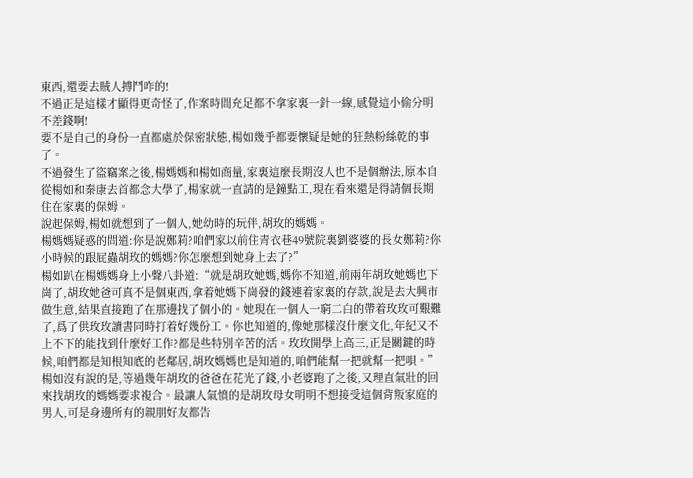東西,還要去賊人搏鬥咋的!
不過正是這樣才顯得更奇怪了,作案時間充足都不拿家裏一針一線,感覺這小偷分明不差錢啊!
要不是自己的身份一直都處於保密狀態,楊如幾乎都要懷疑是她的狂熱粉絲乾的事了。
不過發生了盜竊案之後,楊媽媽和楊如商量,家裏這麼長期沒人也不是個辦法,原本自從楊如和秦康去首都念大學了,楊家就一直請的是鐘點工,現在看來還是得請個長期住在家裏的保姆。
說起保姆,楊如就想到了一個人,她幼時的玩伴,胡玫的媽媽。
楊媽媽疑惑的問道:你是說鄭莉?咱們家以前住青衣巷49號院裏劉婆婆的長女鄭莉?你小時候的跟屁蟲胡玫的媽媽?你怎麼想到她身上去了?”
楊如趴在楊媽媽身上小聲八卦道:“就是胡玫她媽,媽你不知道,前兩年胡玫她媽也下崗了,胡玫她爸可真不是個東西,拿着她媽下崗發的錢連着家裏的存款,說是去大興市做生意,結果直接跑了在那邊找了個小的。她現在一個人一窮二白的帶着玫玫可艱難了,爲了供玫玫讀書同時打着好幾份工。你也知道的,像她那樣沒什麼文化,年紀又不上不下的能找到什麼好工作?都是些特別辛苦的活。玫玫開學上高三,正是關鍵的時候,咱們都是知根知底的老鄰居,胡玫媽媽也是知道的,咱們能幫一把就幫一把唄。”
楊如沒有說的是,等過幾年胡玫的爸爸在花光了錢,小老婆跑了之後,又理直氣壯的回來找胡玫的媽媽要求複合。最讓人氣憤的是胡玫母女明明不想接受這個背叛家庭的男人,可是身邊所有的親朋好友都告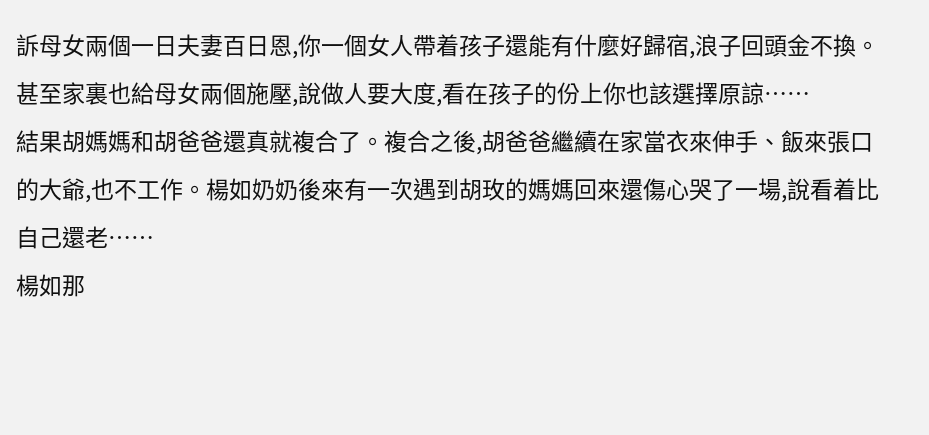訴母女兩個一日夫妻百日恩,你一個女人帶着孩子還能有什麼好歸宿,浪子回頭金不換。甚至家裏也給母女兩個施壓,說做人要大度,看在孩子的份上你也該選擇原諒……
結果胡媽媽和胡爸爸還真就複合了。複合之後,胡爸爸繼續在家當衣來伸手、飯來張口的大爺,也不工作。楊如奶奶後來有一次遇到胡玫的媽媽回來還傷心哭了一場,說看着比自己還老……
楊如那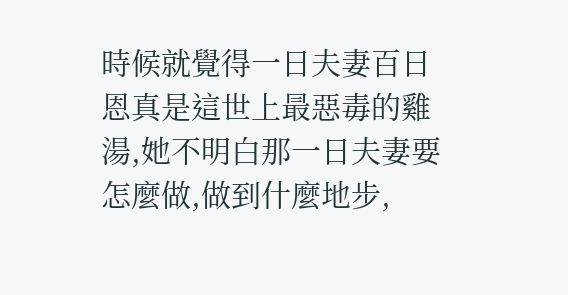時候就覺得一日夫妻百日恩真是這世上最惡毒的雞湯,她不明白那一日夫妻要怎麼做,做到什麼地步,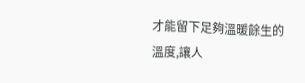才能留下足夠溫暖餘生的溫度,讓人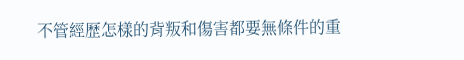不管經歷怎樣的背叛和傷害都要無條件的重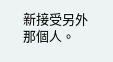新接受另外那個人。